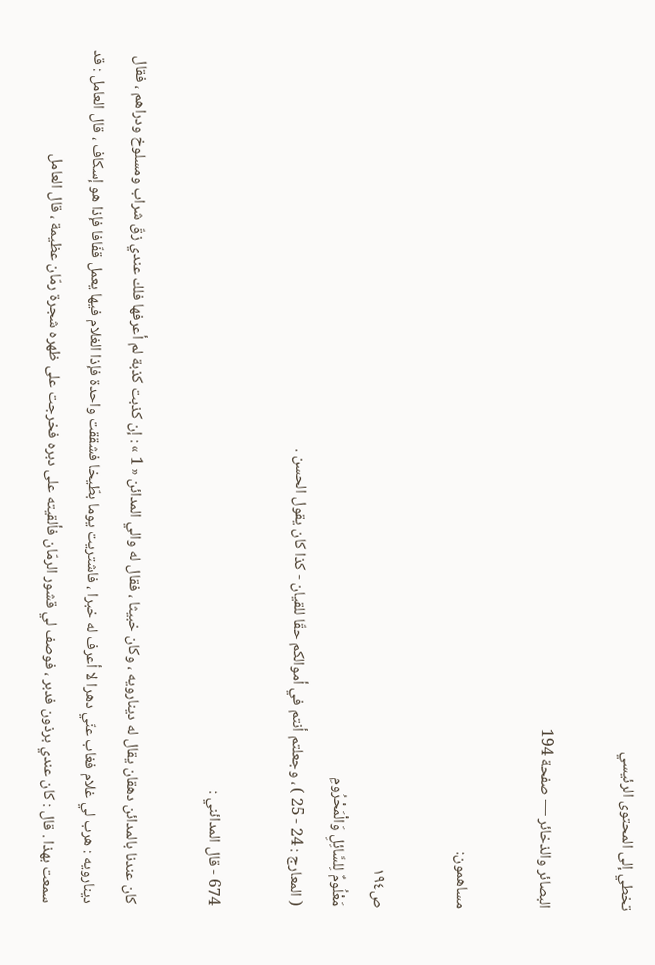تخطي إلى المحتوى الرئيسي

البصائر والذخائر — صفحة 194

مساهمون:

ص١٩٤
مَعْلُومٌ لِلسَّائِلِ وَالْمَحْرُومِ
( المعارج : 24 - 25 ) ، وجعلتم أنتم في أموالكم حقّا للقيان - كذا كان يقول الحسن .

674 - قال المدائني :

كان عندنا بالمدائن دهقان يقال له دينارويه ، وكان خبيثا ، فقال له والي المدائن « 1 » : إن كذبت كذبة لم أعرفها فلك عندي زقّ شراب ومسلوخ ودراهم ، فقال دينارويه : هرب لي غلام فغاب عنّي دهرا لا أعرف له خبرا ، فاشتريت يوما بطّيخا فشققت واحدة فإذا الغلام فيها يعمل قفّافا فإذا هو إسكاف ، قال العامل : قد سمعت بهذا . قال : كان عندي برذون فدبر ، فوصف لي قشور الرمّان فألقيته على دبره فخرجت على ظهره شجرة رمّان عظيمة ، قال العامل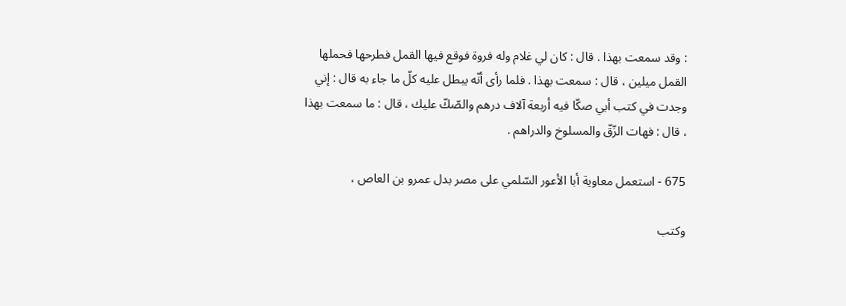: وقد سمعت بهذا . قال : كان لي غلام وله فروة فوقع فيها القمل فطرحها فحملها القمل ميلين ، قال : سمعت بهذا . فلما رأى أنّه يبطل عليه كلّ ما جاء به قال : إني وجدت في كتب أبي صكّا فيه أربعة آلاف درهم والصّكّ عليك ، قال : ما سمعت بهذا ، قال : فهات الزّقّ والمسلوخ والدراهم .

675 - استعمل معاوية أبا الأعور السّلمي على مصر بدل عمرو بن العاص ،

وكتب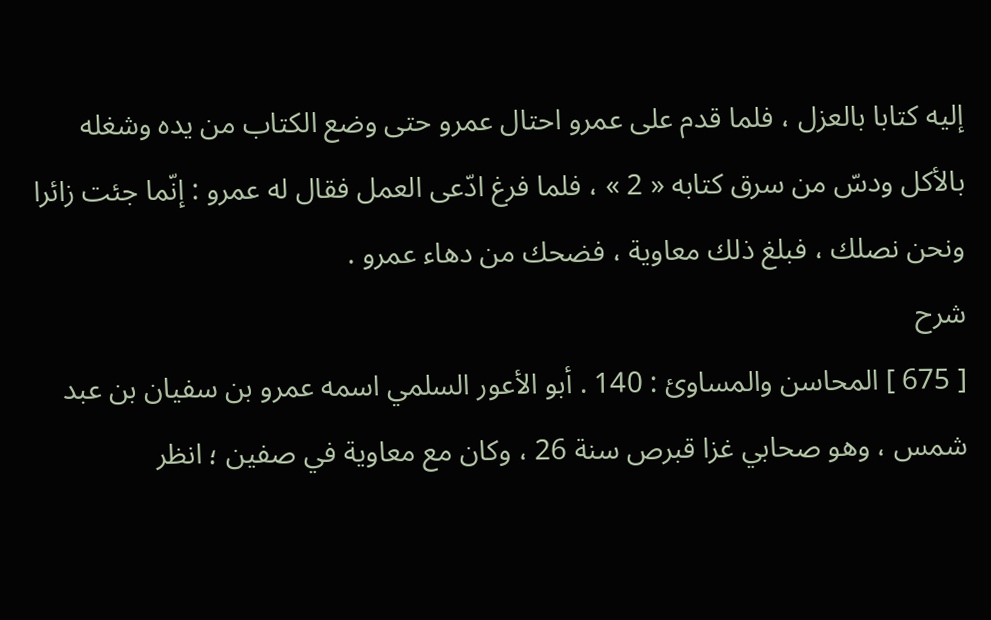إليه كتابا بالعزل ، فلما قدم على عمرو احتال عمرو حتى وضع الكتاب من يده وشغله بالأكل ودسّ من سرق كتابه « 2 » ، فلما فرغ ادّعى العمل فقال له عمرو : إنّما جئت زائرا ونحن نصلك ، فبلغ ذلك معاوية ، فضحك من دهاء عمرو .
شرح
[ 675 ] المحاسن والمساوئ : 140 . أبو الأعور السلمي اسمه عمرو بن سفيان بن عبد شمس ، وهو صحابي غزا قبرص سنة 26 ، وكان مع معاوية في صفين ؛ انظر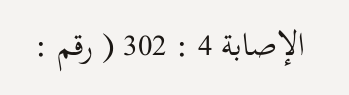الإصابة 4 : 302 ( رقم :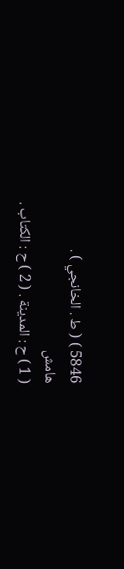5846 ) ( ط . الخانجي ) .
هامش
( 1 ) ح : المدينة . ( 2 ) ح : الكتاب .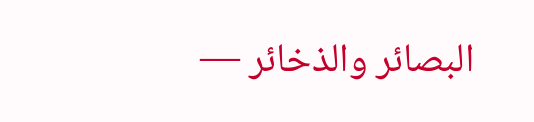البصائر والذخائر —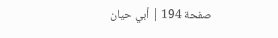صفحة 194 | أبي حيان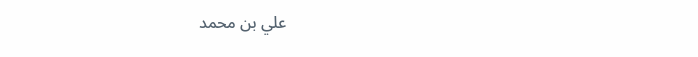علي بن محمد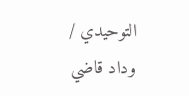التوحيدي / وداد قاضي